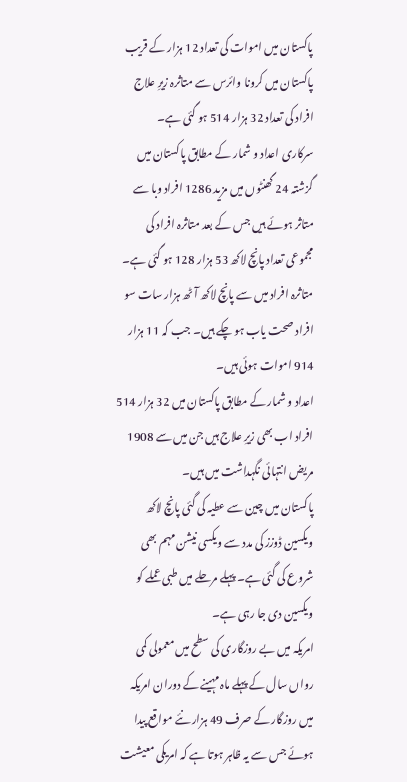پاکستان میں اموات کی تعداد 12 ہزار کے قریب
پاکستان میں کرونا وائرس سے متاثرہ زیرِ علاج افراد کی تعداد 32 ہزار 514 ہو گئی ہے۔
سرکاری اعداد و شمار کے مطابق پاکستان میں گزشتہ 24 گھنٹوں میں مزید 1286 افراد وبا سے متاثر ہوئے ہیں جس کے بعد متاثرہ افراد کی مجموعی تعداد پانچ لاکھ 53 ہزار 128 ہو گئی ہے۔
متاثرہ افراد میں سے پانچ لاکھ آٹھ ہزار سات سو افراد صحت یاب ہو چکے ہیں۔ جب کہ 11 ہزار 914 اموات ہوئی ہیں۔
اعداد و شمار کے مطابق پاکستان میں 32 ہزار 514 افراد اب بھی زیرِ علاج ہیں جن میں سے 1908 مریض انتہائی نگہداشت میں ہیں۔
پاکستان میں چین سے عطیہ کی گئی پانچ لاکھ ویکسین ڈوزز کی مدد سے ویکسی نیشن مہم بھی شروع کی گئی ہے۔ پہلے مرحلے میں طبی عملے کو ویکسین دی جا رہی ہے۔
امریکہ میں بے روزگاری کی سطح میں معمولی کمی
رواں سال کے پہلے ماہ مہینے کے دوران امریکہ میں روزگار کے صرف 49 ہزار نئے مواقع پیدا ہوئے جس سے یہ ظاہر ہوتا ہے کہ امریکی معیشت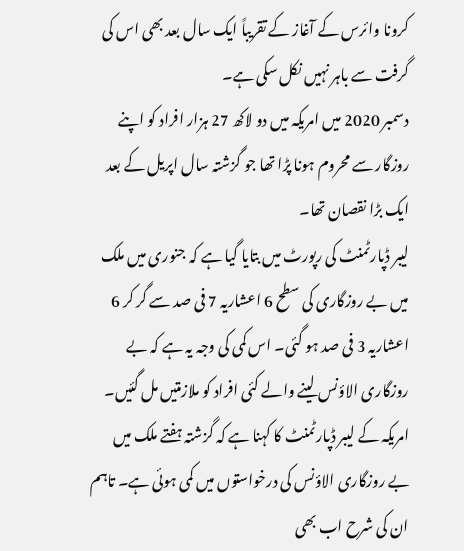کرونا وائرس کے آغاز کے تقریباً ایک سال بعد بھی اس کی گرفت سے باہر نہیں نکل سکی ہے۔
دسمبر 2020 میں امریکہ میں دو لاکھ 27 ہزار افراد کو اپنے روزگار سے محروم ہونا پڑا تھا جو گزشتہ سال اپریل کے بعد ایک بڑا نقصان تھا۔
لیبر ڈپارٹمنٹ کی رپورٹ میں بتایا گیا ہے کہ جنوری میں ملک میں بے روزگاری کی سطح 6 اعشاریہ 7 فی صد سے گر کر 6 اعشاریہ 3 فی صد ہو گئی۔ اس کمی کی وجہ یہ ہے کہ بے روزگاری الاؤنس لینے والے کئی افراد کو ملازمتیں مل گئیں۔
امریکہ کے لیبر ڈپارٹمنٹ کا کہنا ہے کہ گزشتہ ہفتے ملک میں بے روزگاری الاؤنس کی درخواستوں میں کمی ہوئی ہے۔ تاہم ان کی شرح اب بھی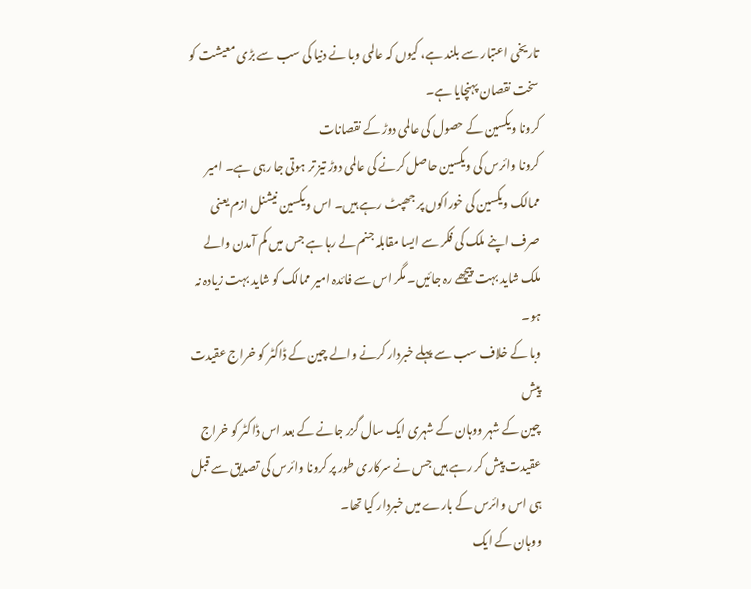تاریخی اعتبار سے بلند ہے، کیوں کہ عالمی وبا نے دنیا کی سب سے بڑی معیشت کو سخت نقصان پہنچایا ہے۔
کرونا ویکسین کے حصول کی عالمی دوڑ کے نقصانات
کرونا وائرس کی ویکسین حاصل کرنے کی عالمی دوڑ تیز تر ہوتی جا رہی ہے۔ امیر ممالک ویکسین کی خوراکوں پر جھپٹ رہے ہیں۔ اس ویکسین نیشنل ازم یعنی صرف اپنے ملک کی فکر سے ایسا مقابلہ جنم لے رہا ہے جس میں کم آمدن والے ملک شاید بہت پیچھے رہ جائیں۔ مگر اس سے فائدہ امیر ممالک کو شاید بہت زیادہ نہ ہو۔
وبا کے خلاف سب سے پہلے خبردار کرنے والے چین کے ڈاکٹر کو خراج عقیدت پیش
چین کے شہر ووہان کے شہری ایک سال گزر جانے کے بعد اس ڈاکٹر کو خراج عقیدت پیش کر رہے ہیں جس نے سرکاری طور پر کرونا وائرس کی تصدیق سے قبل ہی اس وائرس کے بارے میں خبردار کیا تھا۔
ووہان کے ایک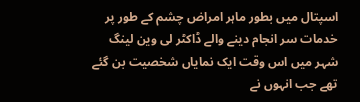اسپتال میں بطور ماہر امراض چشم کے طور پر خدمات سر انجام دینے والے ڈاکٹر لی وین لینگ شہر میں اس وقت ایک نمایاں شخصیت بن گئے تھے جب انہوں نے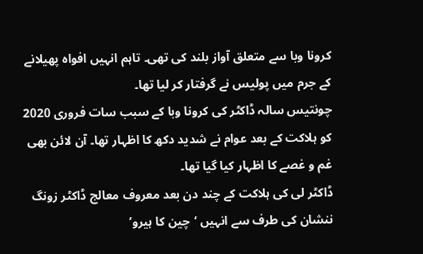کرونا وبا سے متعلق آواز بلند کی تھی۔ تاہم انہیں افواہ پھیلانے کے جرم میں پولیس نے گرفتار کر لیا تھا۔
چونتیس سالہ ڈاکٹر کی کرونا وبا کے سبب سات فروری 2020 کو ہلاکت کے بعد عوام نے شدید دکھ کا اظہار تھا۔ آن لائن بھی غم و غصے کا اظہار کیا گیا تھا۔
ڈاکٹر لی کی ہلاکت کے چند دن بعد معروف معالج ڈاکٹر زونگ ننشان کی طرف سے انہیں ‘چین کا ہیرو’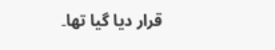قرار دیا گیا تھا۔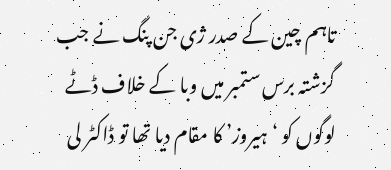تاہم چین کے صدر ژی جن پنگ نے جب گزشتہ برس ستمبر میں وبا کے خلاف ڈٹے لوگوں کو ‘ہیروز’ کا مقام دیا تھا تو ڈاکٹر لی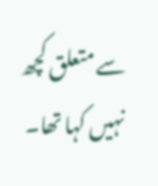سے متعلق کچھ نہیں کہا تھا۔